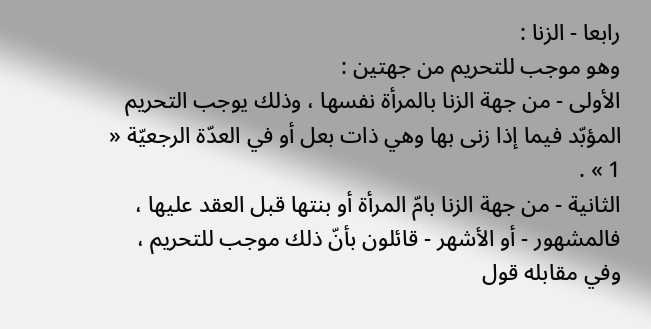رابعا - الزنا :
وهو موجب للتحريم من جهتين :
الأولى - من جهة الزنا بالمرأة نفسها ، وذلك يوجب التحريم المؤبّد فيما إذا زنى بها وهي ذات بعل أو في العدّة الرجعيّة « 1 » .
الثانية - من جهة الزنا بامّ المرأة أو بنتها قبل العقد عليها ، فالمشهور - أو الأشهر - قائلون بأنّ ذلك موجب للتحريم ، وفي مقابله قول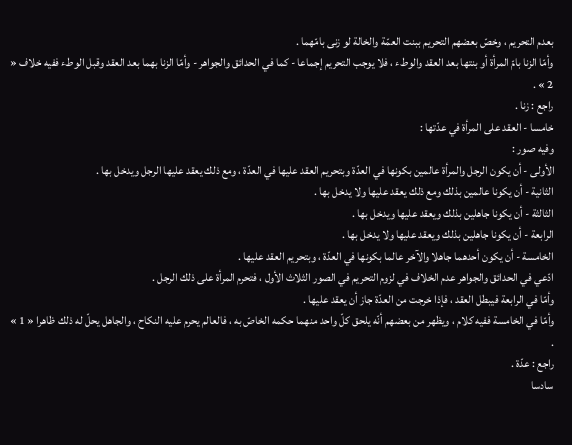بعدم التحريم ، وخصّ بعضهم التحريم ببنت العمّة والخالة لو زنى بامّهما .
وأمّا الزنا بامّ المرأة أو بنتها بعد العقد والوطء ، فلا يوجب التحريم إجماعا - كما في الحدائق والجواهر - وأمّا الزنا بهما بعد العقد وقبل الوطء ففيه خلاف « 2 » .
راجع : زنا .
خامسا - العقد على المرأة في عدّتها :
وفيه صور :
الأولى - أن يكون الرجل والمرأة عالمين بكونها في العدّة وبتحريم العقد عليها في العدّة ، ومع ذلك يعقد عليها الرجل ويدخل بها .
الثانية - أن يكونا عالمين بذلك ومع ذلك يعقد عليها ولا يدخل بها .
الثالثة - أن يكونا جاهلين بذلك ويعقد عليها ويدخل بها .
الرابعة - أن يكونا جاهلين بذلك ويعقد عليها ولا يدخل بها .
الخامسة - أن يكون أحدهما جاهلا والآخر عالما بكونها في العدّة ، وبتحريم العقد عليها .
ادّعي في الحدائق والجواهر عدم الخلاف في لزوم التحريم في الصور الثلاث الأول ، فتحرم المرأة على ذلك الرجل .
وأمّا في الرابعة فيبطل العقد ، فإذا خرجت من العدّة جاز أن يعقد عليها .
وأمّا في الخامسة ففيه كلام ، ويظهر من بعضهم أنّه يلحق كلّ واحد منهما حكمه الخاصّ به ، فالعالم يحرم عليه النكاح ، والجاهل يحلّ له ذلك ظاهرا « 1 » .
راجع : عدّة .
سادسا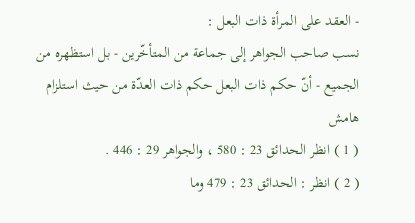- العقد على المرأة ذات البعل :
نسب صاحب الجواهر إلى جماعة من المتأخّرين - بل استظهره من الجميع - أنّ حكم ذات البعل حكم ذات العدّة من حيث استلزام
هامش
( 1 ) انظر الحدائق 23 : 580 ، والجواهر 29 : 446 .
( 2 ) انظر : الحدائق 23 : 479 وما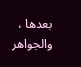بعدها ، والجواهر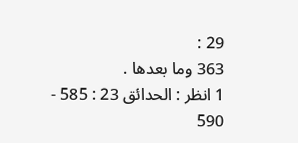29 :
363 وما بعدها .
1 انظر : الحدائق 23 : 585 - 590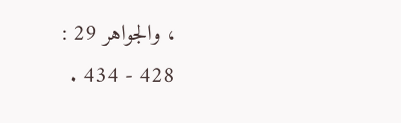، والجواهر 29 :
428 - 434 .